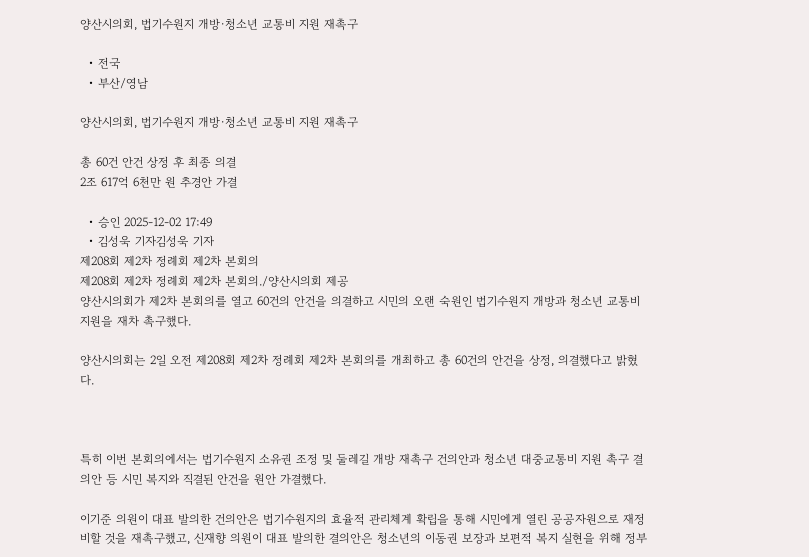양산시의회, 법기수원지 개방·청소년 교통비 지원 재촉구

  • 전국
  • 부산/영남

양산시의회, 법기수원지 개방·청소년 교통비 지원 재촉구

총 60건 안건 상정 후 최종 의결
2조 617억 6천만 원 추경안 가결

  • 승인 2025-12-02 17:49
  • 김성욱 기자김성욱 기자
제208회 제2차 정례회 제2차 본회의
제208회 제2차 정례회 제2차 본회의./양산시의회 제공
양산시의회가 제2차 본회의를 열고 60건의 안건을 의결하고 시민의 오랜 숙원인 법기수원지 개방과 청소년 교통비 지원을 재차 촉구했다.

양산시의회는 2일 오전 제208회 제2차 정례회 제2차 본회의를 개최하고 총 60건의 안건을 상정, 의결했다고 밝혔다.



특히 이번 본회의에서는 법기수원지 소유권 조정 및 둘레길 개방 재촉구 건의안과 청소년 대중교통비 지원 촉구 결의안 등 시민 복지와 직결된 안건을 원안 가결했다.

이기준 의원이 대표 발의한 건의안은 법기수원지의 효율적 관리체계 확립을 통해 시민에게 열린 공공자원으로 재정비할 것을 재촉구했고, 신재향 의원이 대표 발의한 결의안은 청소년의 이동권 보장과 보편적 복지 실현을 위해 정부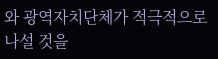와 광역자치단체가 적극적으로 나설 것을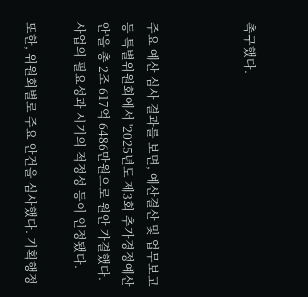촉구했다.



주요 예산 심사 결과를 보면, 예산결산 및 업무보고 등 특별위원회에서 '2025년도 제3회 추가경정예산안'을 총 2조 617억 6486만원으로 원안 가결했다. 사업의 필요성과 시기의 적정성 등이 인정됐다.

또한, 위원회별로 주요 안건을 심사했다. 기획행정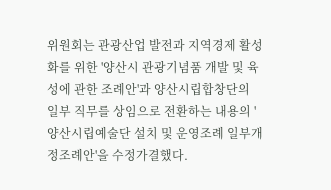위원회는 관광산업 발전과 지역경제 활성화를 위한 '양산시 관광기념품 개발 및 육성에 관한 조례안'과 양산시립합창단의 일부 직무를 상임으로 전환하는 내용의 '양산시립예술단 설치 및 운영조례 일부개정조례안'을 수정가결했다.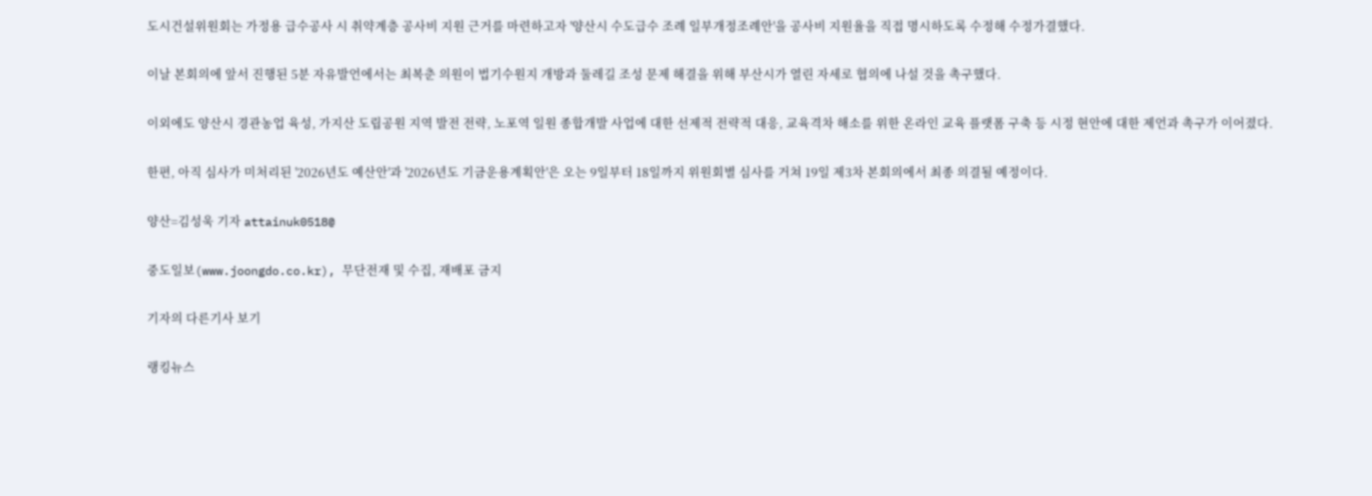도시건설위원회는 가정용 급수공사 시 취약계층 공사비 지원 근거를 마련하고자 '양산시 수도급수 조례 일부개정조례안'을 공사비 지원율을 직접 명시하도록 수정해 수정가결했다.

이날 본회의에 앞서 진행된 5분 자유발언에서는 최복춘 의원이 법기수원지 개방과 둘레길 조성 문제 해결을 위해 부산시가 열린 자세로 협의에 나설 것을 촉구했다.

이외에도 양산시 경관농업 육성, 가지산 도립공원 지역 발전 전략, 노포역 일원 종합개발 사업에 대한 선제적 전략적 대응, 교육격차 해소를 위한 온라인 교육 플랫폼 구축 등 시정 현안에 대한 제언과 촉구가 이어졌다.

한편, 아직 심사가 미처리된 '2026년도 예산안'과 '2026년도 기금운용계획안'은 오는 9일부터 18일까지 위원회별 심사를 거쳐 19일 제3차 본회의에서 최종 의결될 예정이다.

양산=김성욱 기자 attainuk0518@

중도일보(www.joongdo.co.kr), 무단전재 및 수집, 재배포 금지

기자의 다른기사 보기

랭킹뉴스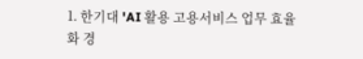1. 한기대 'AI 활용 고용서비스 업무 효율화 경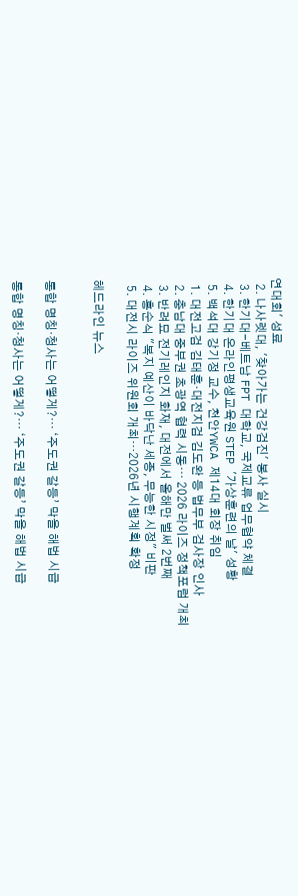연대회' 성료
  2. 나사렛대, '찾아가는 건강검진' 봉사 실시
  3. 한기대-베트남 FPT 대학교, 국제교류 업무협약 체결
  4. 한기대 온라인평생교육원 STEP '가상훈련의 날' 성황
  5. 백석대 강기정 교수, 천안YWCA 제14대 회장 취임
  1. 대전고검 김태훈·대전지검 김도완 등 법무부 검사장 인사
  2. 충남대 중부권 초광역 협력 시동… 2026 라이즈 정책포럼 개최
  3. 반려묘 전기레인지 화재, 대전에서 올해만 벌써 2번째
  4. 홍순식 "복지 예산이 바닥난 세종, 무능한 시정" 비판
  5. 대전시 라이즈 위원회 개최…2026년 시행계획 확정

헤드라인 뉴스


통합 명칭·청사는 어떻게?… ‘주도권 갈등’ 막을 해법 시급

통합 명칭·청사는 어떻게?… ‘주도권 갈등’ 막을 해법 시급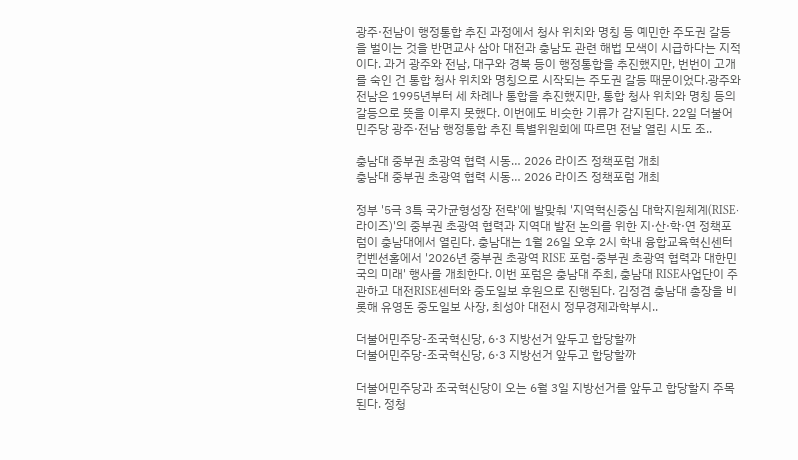광주·전남이 행정통합 추진 과정에서 청사 위치와 명칭 등 예민한 주도권 갈등을 벌이는 것을 반면교사 삼아 대전과 충남도 관련 해법 모색이 시급하다는 지적이다. 과거 광주와 전남, 대구와 경북 등이 행정통합을 추진했지만, 번번이 고개를 숙인 건 통합 청사 위치와 명칭으로 시작되는 주도권 갈등 때문이었다.광주와 전남은 1995년부터 세 차례나 통합을 추진했지만, 통합 청사 위치와 명칭 등의 갈등으로 뜻을 이루지 못했다. 이번에도 비슷한 기류가 감지된다. 22일 더불어민주당 광주·전남 행정통합 추진 특별위원회에 따르면 전날 열린 시도 조..

충남대 중부권 초광역 협력 시동… 2026 라이즈 정책포럼 개최
충남대 중부권 초광역 협력 시동… 2026 라이즈 정책포럼 개최

정부 '5극 3특 국가균형성장 전략'에 발맞춰 '지역혁신중심 대학지원체계(RISE·라이즈)'의 중부권 초광역 협력과 지역대 발전 논의를 위한 지·산·학·연 정책포럼이 충남대에서 열린다. 충남대는 1월 26일 오후 2시 학내 융합교육혁신센터 컨벤션홀에서 '2026년 중부권 초광역 RISE 포럼-중부권 초광역 협력과 대한민국의 미래' 행사를 개최한다. 이번 포럼은 충남대 주최, 충남대 RISE사업단이 주관하고 대전RISE센터와 중도일보 후원으로 진행된다. 김정겸 충남대 총장을 비롯해 유영돈 중도일보 사장, 최성아 대전시 정무경제과학부시..

더불어민주당-조국혁신당, 6·3 지방선거 앞두고 합당할까
더불어민주당-조국혁신당, 6·3 지방선거 앞두고 합당할까

더불어민주당과 조국혁신당이 오는 6월 3일 지방선거를 앞두고 합당할지 주목된다. 정청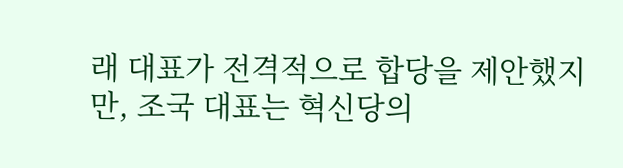래 대표가 전격적으로 합당을 제안했지만, 조국 대표는 혁신당의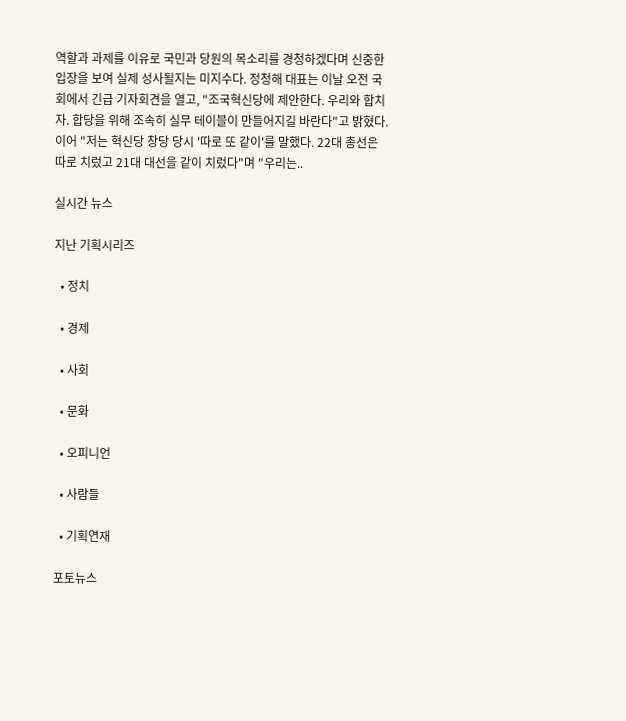역할과 과제를 이유로 국민과 당원의 목소리를 경청하겠다며 신중한 입장을 보여 실제 성사될지는 미지수다. 정청해 대표는 이날 오전 국회에서 긴급 기자회견을 열고, "조국혁신당에 제안한다. 우리와 합치자. 합당을 위해 조속히 실무 테이블이 만들어지길 바란다"고 밝혔다. 이어 "저는 혁신당 창당 당시 '따로 또 같이'를 말했다. 22대 총선은 따로 치렀고 21대 대선을 같이 치렀다"며 "우리는..

실시간 뉴스

지난 기획시리즈

  • 정치

  • 경제

  • 사회

  • 문화

  • 오피니언

  • 사람들

  • 기획연재

포토뉴스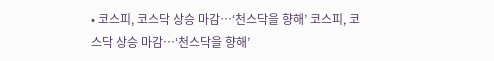• 코스피, 코스닥 상승 마감…‘천스닥을 향해’ 코스피, 코스닥 상승 마감…‘천스닥을 향해’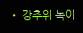• 강추위 녹이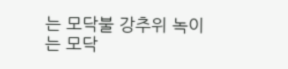는 모닥불 강추위 녹이는 모닥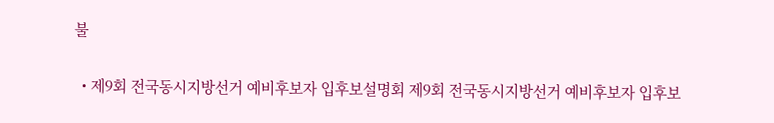불

  • 제9회 전국동시지방선거 예비후보자 입후보설명회 제9회 전국동시지방선거 예비후보자 입후보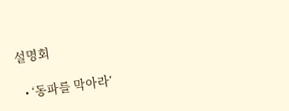설명회

  • ‘동파를 막아라’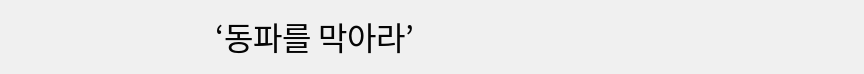‘동파를 막아라’